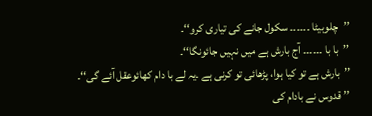’’چلوبیٹا ۔۔۔۔۔۔ سکول جانے کی تیاری کرو‘‘۔
’’با با ۔۔۔۔۔۔ آج بارش ہے میں نہیں جائونگا‘‘۔
’’بارش ہے تو کیا ہوا، پڑھائی تو کرنی ہے ۔یہ لے با دام کھائوعقل آئے گی‘‘۔
’’ قدوس نے بادام کی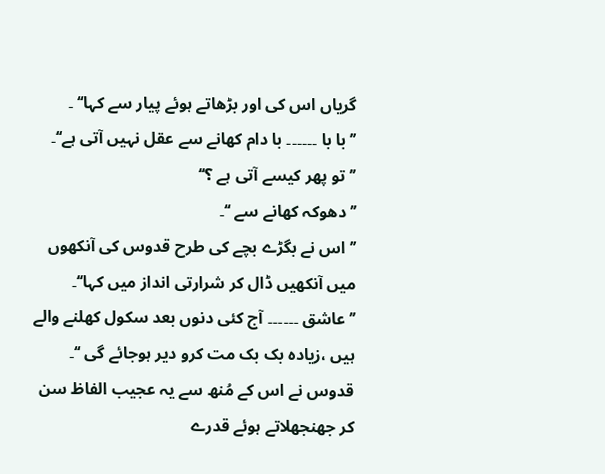گریاں اس کی اور بڑھاتے ہوئے پیار سے کہا‘‘ ۔
’’با با ۔۔۔۔۔۔ با دام کھانے سے عقل نہیں آتی ہے‘‘۔
’’ تو پھر کیسے آتی ہے ؟‘‘
’’دھوکہ کھانے سے ‘‘۔
’’اس نے بگڑے بچے کی طرح قدوس کی آنکھوں میں آنکھیں ڈال کر شرارتی انداز میں کہا‘‘۔
’’عاشق ۔۔۔۔۔۔ آج کئی دنوں بعد سکول کھلنے والے ہیں ،زیادہ بک بک مت کرو دیر ہوجائے گی ‘‘۔
قدوس نے اس کے مُنھ سے یہ عجیب الفاظ سن کر جھنجھلاتے ہوئے قدرے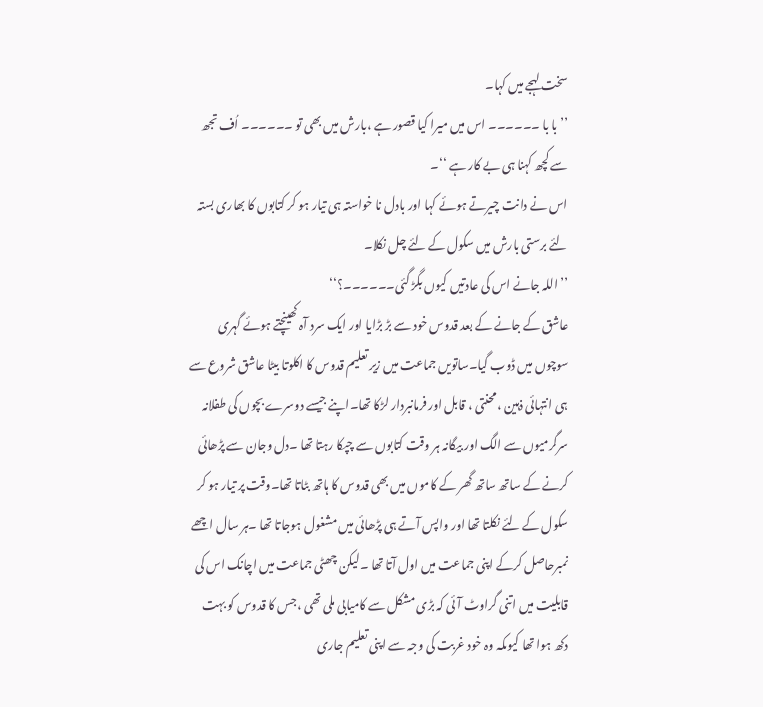سخت لہجے میں کہا۔
’’ با با ۔۔۔۔۔۔ اس میں میرا کیا قصور ہے ،بارش میں بھی تو ۔۔۔۔۔۔ اُف تجھ سے کچھ کہنا ہی بے کار ہے ‘‘۔
اس نے دانت چیرتے ہوئے کہا اور بادل نا خواستہ ہی تیار ہو کر کتابوں کا بھاری بستہ لئے برستی بارش میں سکول کے لئے چل نکلا۔
’’ اللہ جانے اس کی عادتیں کیوں بگڑ گئی۔۔۔۔۔۔؟‘‘
عاشق کے جانے کے بعد قدوس خود سے بڑ بڑایا اور ایک سرد آہ کھینچتے ہوئے گہری سوچوں میں ڈوب گیا۔ساتویں جماعت میں زیر تعلیم قدوس کا اکلوتا بیٹا عاشق شروع سے ہی انتہائی ذہین ، محنتی ، قابل اور فرمانبردار لڑکا تھا۔اپنے جیسے دوسرے بچوں کی طفلانہ سرگرمیوں سے الگ اور بیگانہ ہر وقت کتابوں سے چپکا رہتا تھا ۔دل وجان سے پڑھائی کرنے کے ساتھ ساتھ گھر کے کاموں میں بھی قدوس کا ہاتھ بٹاتا تھا۔وقت پر تیار ہو کر سکول کے لئے نکلتا تھا اور واپس آتے ہی پڑھائی میں مشغول ہوجاتا تھا ۔ہر سال اچھے نمبرحاصل کرکے اپنی جماعت میں اول آتا تھا ۔لیکن چھٹی جماعت میں اچانک اس کی قابلیت میں اتنی گراوٹ آئی کہ بڑی مشکل سے کامیابی ملی تھی ،جس کا قدوس کو بہت دکھ ہوا تھا کیوںکہ وہ خود غربت کی وجہ سے اپنی تعلیم جاری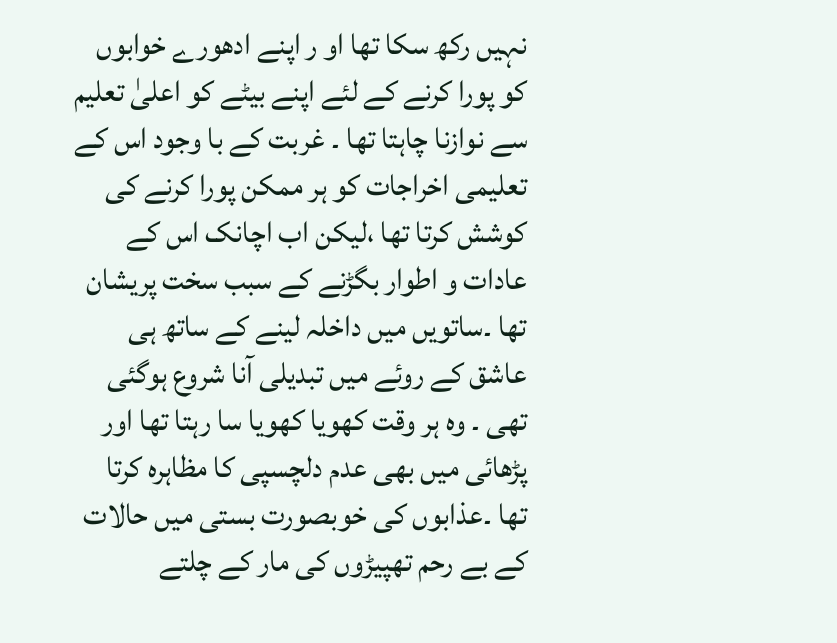نہیں رکھ سکا تھا او ر اپنے ادھورے خوابوں کو پورا کرنے کے لئے اپنے بیٹے کو اعلیٰ تعلیم سے نوازنا چاہتا تھا ۔ غربت کے با وجود اس کے تعلیمی اخراجات کو ہر ممکن پورا کرنے کی کوشش کرتا تھا ،لیکن اب اچانک اس کے عادات و اطوار بگڑنے کے سبب سخت پریشان تھا ۔ساتویں میں داخلہ لینے کے ساتھ ہی عاشق کے روئے میں تبدیلی آنا شروع ہوگئی تھی ۔ وہ ہر وقت کھویا کھویا سا رہتا تھا اور پڑھائی میں بھی عدم دلچسپی کا مظاہرہ کرتا تھا ۔عذابوں کی خوبصورت بستی میں حالات کے بے رحم تھپیڑوں کی مار کے چلتے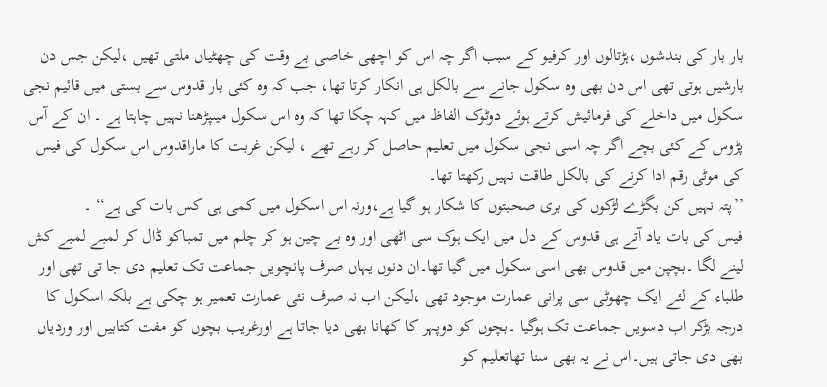بار بار کی بندشوں ،ہڑتالوں اور کرفیو کے سبب اگر چہ اس کو اچھی خاصی بے وقت کی چھٹیاں ملتی تھیں ،لیکن جس دن بارشیں ہوتی تھی اس دن بھی وہ سکول جانے سے بالکل ہی انکار کرتا تھا، جب کہ وہ کئی بار قدوس سے بستی میں قائیم نجی سکول میں داخلے کی فرمائیش کرتے ہوئے دوٹوک الفاظ میں کہہ چکا تھا کہ وہ اس سکول میںپڑھنا نہیں چاہتا ہے ۔ ان کے آس پڑوس کے کئی بچے اگر چہ اسی نجی سکول میں تعلیم حاصل کر رہے تھے ، لیکن غربت کا ماراقدوس اس سکول کی فیس کی موٹی رقم ادا کرنے کی بالکل طاقت نہیں رکھتا تھا۔
’’پتہ نہیں کن بگڑے لڑکوں کی بری صحبتوں کا شکار ہو گیا ہے،ورنہ اس اسکول میں کمی ہی کس بات کی ہے‘‘ ۔
فیس کی بات یاد آتے ہی قدوس کے دل میں ایک ہوک سی اٹھی اور وہ بے چین ہو کر چلم میں تمباکو ڈال کر لمبے لمبے کش لینے لگا ۔بچپن میں قدوس بھی اسی سکول میں گیا تھا۔ان دنوں یہاں صرف پانچویں جماعت تک تعلیم دی جا تی تھی اور طلباء کے لئے ایک چھوٹی سی پرانی عمارت موجود تھی ،لیکن اب نہ صرف نئی عمارت تعمیر ہو چکی ہے بلکہ اسکول کا درجہ بڑکر اب دسویں جماعت تک ہوگیا ۔بچوں کو دوپہر کا کھانا بھی دیا جاتا ہے اورغریب بچوں کو مفت کتابیں اور وردیاں بھی دی جاتی ہیں۔اس نے یہ بھی سنا تھاتعلیم کو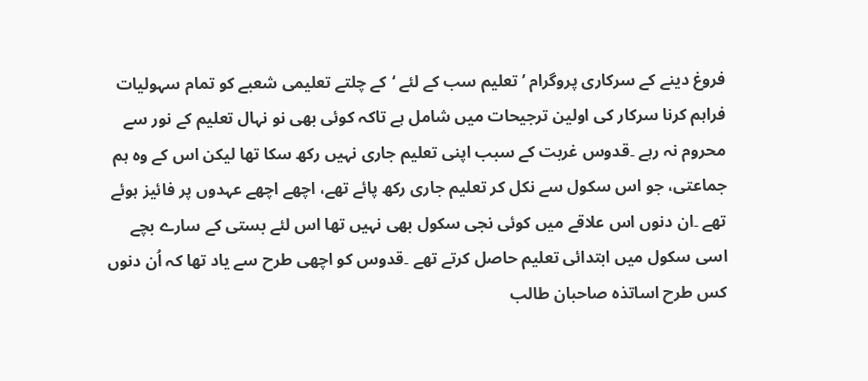فروغ دینے کے سرکاری پروگرام ’تعلیم سب کے لئے ‘کے چلتے تعلیمی شعبے کو تمام سہولیات فراہم کرنا سرکار کی اولین ترجیحات میں شامل ہے تاکہ کوئی بھی نو نہال تعلیم کے نور سے محروم نہ رہے ۔قدوس غربت کے سبب اپنی تعلیم جاری نہیں رکھ سکا تھا لیکن اس کے وہ ہم جماعتی، جو اس سکول سے نکل کر تعلیم جاری رکھ پائے تھے، اچھے اچھے عہدوں پر فائیز ہوئے تھے ۔ان دنوں اس علاقے میں کوئی نجی سکول بھی نہیں تھا اس لئے بستی کے سارے بچے اسی سکول میں ابتدائی تعلیم حاصل کرتے تھے ۔قدوس کو اچھی طرح سے یاد تھا کہ اُن دنوں کس طرح اساتذہ صاحبان طالب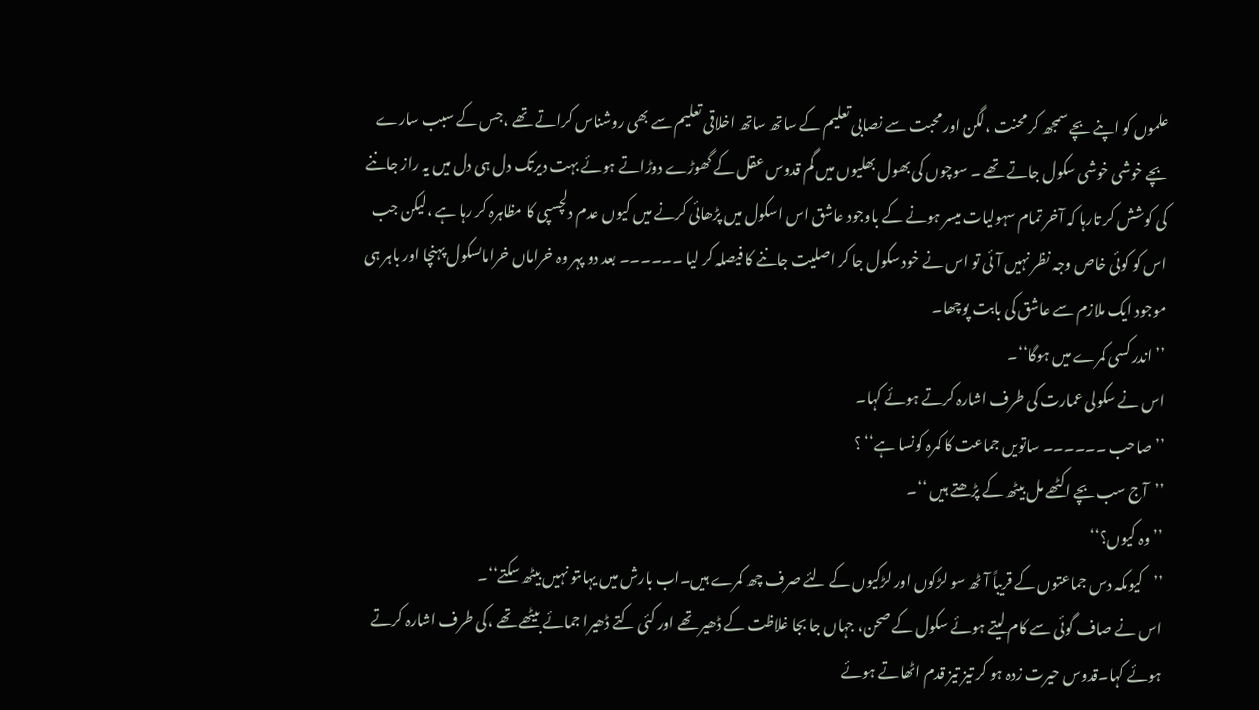علموں کو اپنے بچے سمجھ کر محنت ،لگن اور محبت سے نصابی تعلیم کے ساتھ ساتھ اخلاقی تعلیم سے بھی روشناس کراتے تھے ،جس کے سبب سارے بچے خوشی خوشی سکول جاتے تھے ۔ سوچوں کی بھول بھلیوں میں گم قدوس عقل کے گھوڑے دوڑاتے ہوئے بہت دیرتک دل ہی دل میں یہ راز جاننے کی کوشش کر تارہا کہ آخر تمام سہولیات میسر ہونے کے باوجود عاشق اس اسکول میں پڑھائی کرنے میں کیوں عدم دلچسپی کا مظاہرہ کر رہا ہے ،لیکن جب اس کو کوئی خاص وجہ نظر نہیں آئی تو اس نے خود سکول جا کر اصلیت جاننے کا فیصلہ کر لیا ۔۔۔۔۔۔ بعد دو پہر وہ خراماں خراماںسکول پہنچا اور باہر ہی موجود ایک ملازم سے عاشق کی بابت پوچھا۔
’’ اندر کسی کمرے میں ہوگا‘‘۔
اس نے سکولی عمارت کی طرف اشارہ کرتے ہوئے کہا۔
’’ صاحب ۔۔۔۔۔۔ ساتویں جماعت کا کمرہ کونسا ہے‘‘ ؟
’’آج سب بچے اکٹھے مل بیٹھ کے پڑھتے ہیں ‘‘۔
’’وہ کیوں؟‘‘
’’کیوںکہ دس جماعتوں کے قریباً آٹھ سو لڑکوں اور لڑکیوں کے لئے صرف چھ کمرے ہیں۔اب بارش میں یہاںتو نہیں بیٹھ سکتے‘‘۔
اس نے صاف گوئی سے کام لیتے ہوئے سکول کے صحن، جہاں جا بجا غلاظت کے ڈھیر تھے اور کئی کتے ڈھیرا جمائے بیٹھے تھے ،کی طرف اشارہ کرتے ہوئے کہا۔قدوس حیرت زدہ ہو کر تیز تیز قدم اٹھاتے ہوئے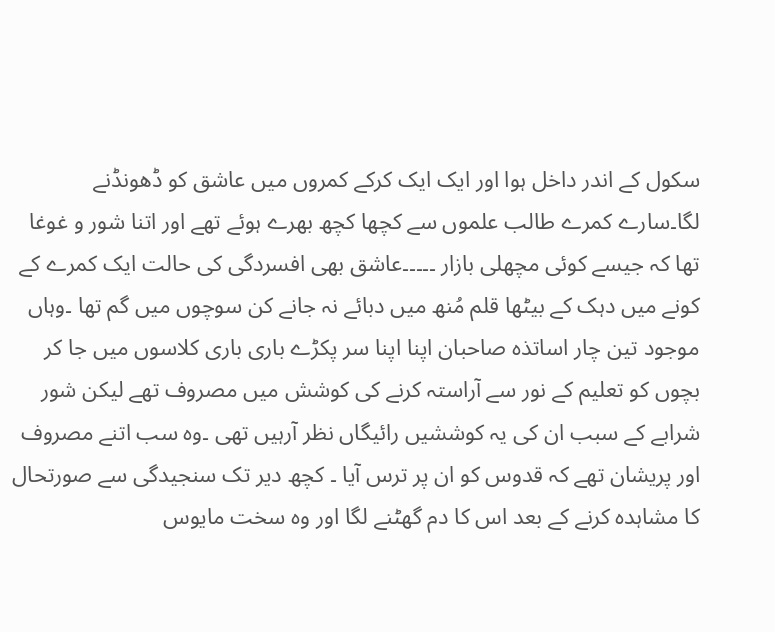سکول کے اندر داخل ہوا اور ایک ایک کرکے کمروں میں عاشق کو ڈھونڈنے لگا۔سارے کمرے طالب علموں سے کچھا کچھ بھرے ہوئے تھے اور اتنا شور و غوغا تھا کہ جیسے کوئی مچھلی بازار ۔۔۔۔۔عاشق بھی افسردگی کی حالت ایک کمرے کے کونے میں دہک کے بیٹھا قلم مُنھ میں دبائے نہ جانے کن سوچوں میں گم تھا ۔وہاں موجود تین چار اساتذہ صاحبان اپنا اپنا سر پکڑے باری باری کلاسوں میں جا کر بچوں کو تعلیم کے نور سے آراستہ کرنے کی کوشش میں مصروف تھے لیکن شور شرابے کے سبب ان کی یہ کوششیں رائیگاں نظر آرہیں تھی ۔وہ سب اتنے مصروف اور پریشان تھے کہ قدوس کو ان پر ترس آیا ۔ کچھ دیر تک سنجیدگی سے صورتحال کا مشاہدہ کرنے کے بعد اس کا دم گھٹنے لگا اور وہ سخت مایوس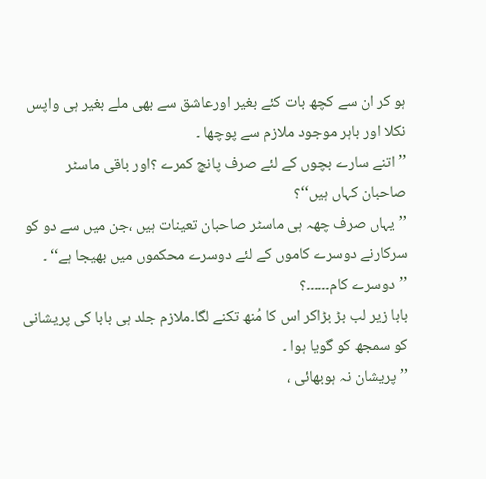ہو کر ان سے کچھ بات کئے بغیر اورعاشق سے بھی ملے بغیر ہی واپس نکلا اور باہر موجود ملازم سے پوچھا ۔
’’ اتنے سارے بچوں کے لئے صرف پانچ کمرے ؟اور باقی ماسٹر صاحبان کہاں ہیں‘‘؟
’’یہاں صرف چھہ ہی ماسٹر صاحبان تعینات ہیں ،جن میں سے دو کو سرکارنے دوسرے کاموں کے لئے دوسرے محکموں میں بھیجا ہے‘‘ ۔
’’دوسرے کام۔۔۔۔۔۔؟
بابا زیر لب بڑ بڑاکر اس کا مُنھ تکنے لگا۔ملازم جلد ہی بابا کی پریشانی کو سمجھ کو گویا ہوا ۔
’’پریشان نہ ہوبھائی ،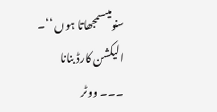سنومیںسمجھاتا ہوں ‘‘۔
الیکشن کارڈ بنانا ۔۔۔ ووٹر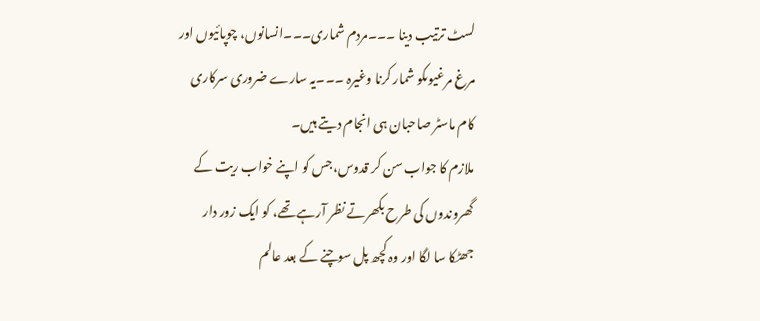لسٹ ترتیب دینا ۔۔۔مردم شماری۔۔۔انسانوں، چوپائیوں اور مرغ مرغیوںکو شمار کرنا وغیرہ ۔۔۔یہ سارے ضروری سرکاری کام ماسٹر صاحبان ہی انجام دیتے ہیں۔
ملازم کا جواب سن کر قدوس،جس کو اپنے خواب ریت کے گھروندوں کی طرح بکھرتے نظر آرہے تھے، کو ایک زور دار جھٹکا سا لگا اور وہ کچھ پل سوچنے کے بعد عالم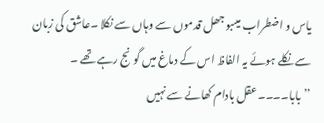یاس و اضطراب میںبوجھل قدموں سے وہاں سے نکلا ۔عاشق کی زبان سے نکلے ہوئے یہ الفاظ اس کے دماغ میں گونج رہے تھے ۔
’’ بابا۔۔۔۔عقل بادام کھانے سے نہیں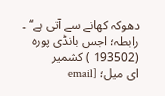دھوکہ کھانے سے آتی ہے‘‘ ۔
رابطہ؛ اجس بانڈی پورہ (193502 ) کشمیر
ای میل؛ [email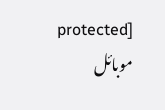protected]
موبائل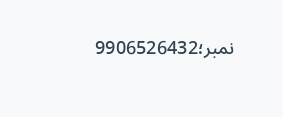نمبر؛9906526432